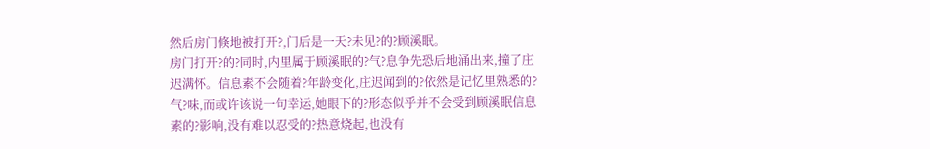然后房门倏地被打开?,门后是一天?未见?的?顾溪眠。
房门打开?的?同时,内里属于顾溪眠的?气?息争先恐后地涌出来,撞了庄迟满怀。信息素不会随着?年龄变化,庄迟闻到的?依然是记忆里熟悉的?气?味,而或许该说一句幸运,她眼下的?形态似乎并不会受到顾溪眠信息素的?影响,没有难以忍受的?热意烧起,也没有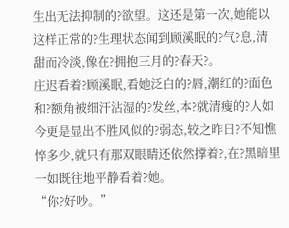生出无法抑制的?欲望。这还是第一次,她能以这样正常的?生理状态闻到顾溪眠的?气?息,清甜而冷淡,像在?拥抱三月的?春天?。
庄迟看着?顾溪眠,看她泛白的?唇,潮红的?面色和?额角被细汗沾湿的?发丝,本?就清瘦的?人如今更是显出不胜风似的?弱态,较之昨日?不知憔悴多少,就只有那双眼睛还依然撑着?,在?黑暗里一如既往地平静看着?她。
“你?好吵。”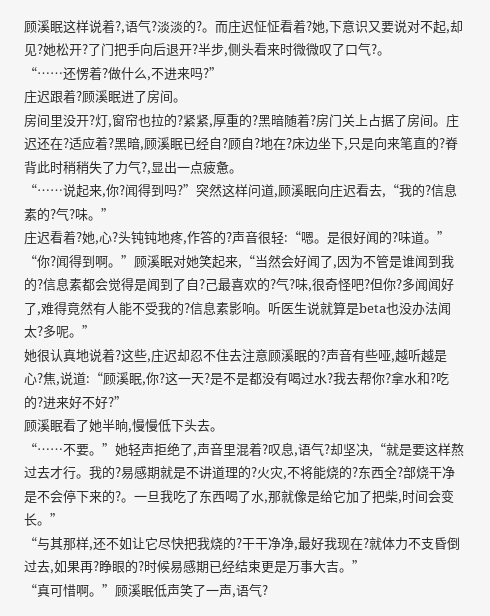顾溪眠这样说着?,语气?淡淡的?。而庄迟怔怔看着?她,下意识又要说对不起,却见?她松开?了门把手向后退开?半步,侧头看来时微微叹了口气?。
“……还愣着?做什么,不进来吗?”
庄迟跟着?顾溪眠进了房间。
房间里没开?灯,窗帘也拉的?紧紧,厚重的?黑暗随着?房门关上占据了房间。庄迟还在?适应着?黑暗,顾溪眠已经自?顾自?地在?床边坐下,只是向来笔直的?脊背此时稍稍失了力气?,显出一点疲惫。
“……说起来,你?闻得到吗?”突然这样问道,顾溪眠向庄迟看去,“我的?信息素的?气?味。”
庄迟看着?她,心?头钝钝地疼,作答的?声音很轻:“嗯。是很好闻的?味道。”
“你?闻得到啊。”顾溪眠对她笑起来,“当然会好闻了,因为不管是谁闻到我的?信息素都会觉得是闻到了自?己最喜欢的?气?味,很奇怪吧?但你?多闻闻好了,难得竟然有人能不受我的?信息素影响。听医生说就算是beta也没办法闻太?多呢。”
她很认真地说着?这些,庄迟却忍不住去注意顾溪眠的?声音有些哑,越听越是心?焦,说道:“顾溪眠,你?这一天?是不是都没有喝过水?我去帮你?拿水和?吃的?进来好不好?”
顾溪眠看了她半晌,慢慢低下头去。
“……不要。”她轻声拒绝了,声音里混着?叹息,语气?却坚决,“就是要这样熬过去才行。我的?易感期就是不讲道理的?火灾,不将能烧的?东西全?部烧干净是不会停下来的?。一旦我吃了东西喝了水,那就像是给它加了把柴,时间会变长。”
“与其那样,还不如让它尽快把我烧的?干干净净,最好我现在?就体力不支昏倒过去,如果再?睁眼的?时候易感期已经结束更是万事大吉。”
“真可惜啊。”顾溪眠低声笑了一声,语气?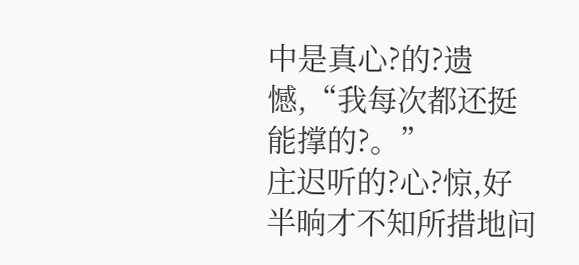中是真心?的?遗憾,“我每次都还挺能撑的?。”
庄迟听的?心?惊,好半晌才不知所措地问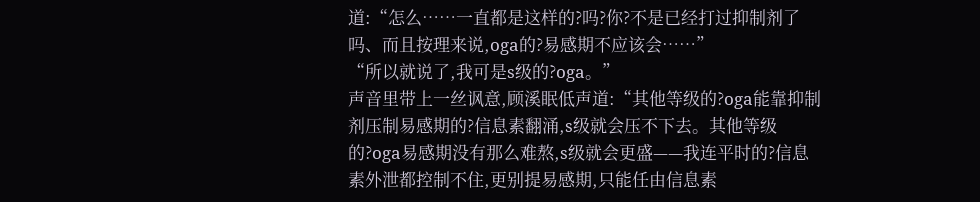道:“怎么……一直都是这样的?吗?你?不是已经打过抑制剂了吗、而且按理来说,oga的?易感期不应该会……”
“所以就说了,我可是s级的?oga。”
声音里带上一丝讽意,顾溪眠低声道:“其他等级的?oga能靠抑制剂压制易感期的?信息素翻涌,s级就会压不下去。其他等级的?oga易感期没有那么难熬,s级就会更盛——我连平时的?信息素外泄都控制不住,更别提易感期,只能任由信息素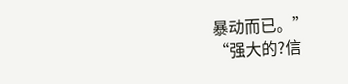暴动而已。”
“强大的?信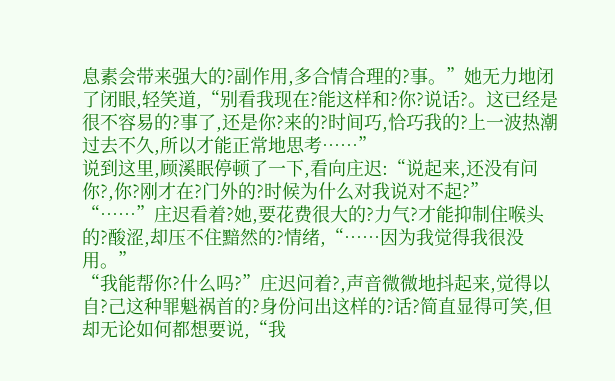息素会带来强大的?副作用,多合情合理的?事。”她无力地闭了闭眼,轻笑道,“别看我现在?能这样和?你?说话?。这已经是很不容易的?事了,还是你?来的?时间巧,恰巧我的?上一波热潮过去不久,所以才能正常地思考……”
说到这里,顾溪眠停顿了一下,看向庄迟:“说起来,还没有问你?,你?刚才在?门外的?时候为什么对我说对不起?”
“……”庄迟看着?她,要花费很大的?力气?才能抑制住喉头的?酸涩,却压不住黯然的?情绪,“……因为我觉得我很没用。”
“我能帮你?什么吗?”庄迟问着?,声音微微地抖起来,觉得以自?己这种罪魁祸首的?身份问出这样的?话?简直显得可笑,但却无论如何都想要说,“我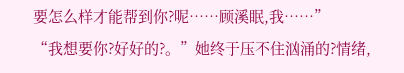要怎么样才能帮到你?呢……顾溪眠,我……”
“我想要你?好好的?。”她终于压不住汹涌的?情绪,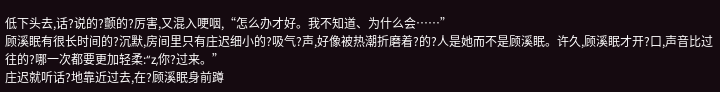低下头去,话?说的?颤的?厉害,又混入哽咽,“怎么办才好。我不知道、为什么会……”
顾溪眠有很长时间的?沉默,房间里只有庄迟细小的?吸气?声,好像被热潮折磨着?的?人是她而不是顾溪眠。许久,顾溪眠才开?口,声音比过往的?哪一次都要更加轻柔:“z,你?过来。”
庄迟就听话?地靠近过去,在?顾溪眠身前蹲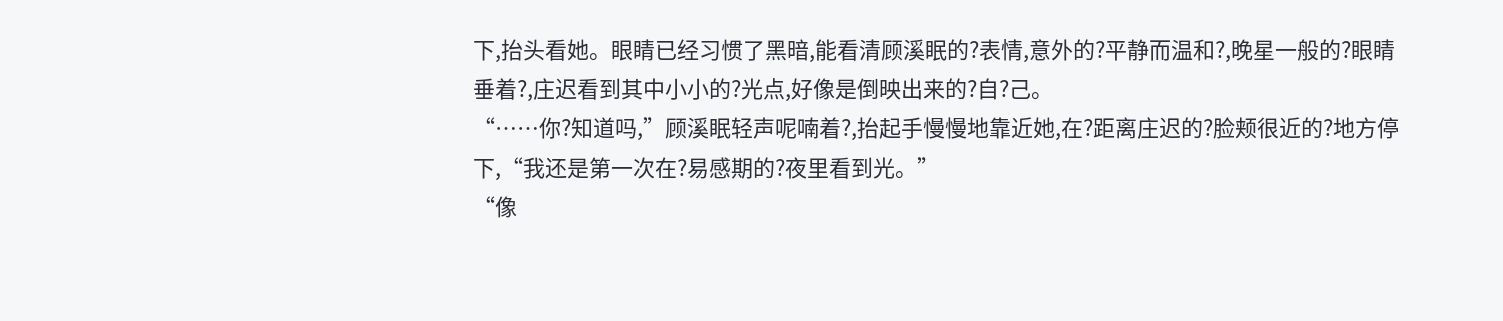下,抬头看她。眼睛已经习惯了黑暗,能看清顾溪眠的?表情,意外的?平静而温和?,晚星一般的?眼睛垂着?,庄迟看到其中小小的?光点,好像是倒映出来的?自?己。
“……你?知道吗,”顾溪眠轻声呢喃着?,抬起手慢慢地靠近她,在?距离庄迟的?脸颊很近的?地方停下,“我还是第一次在?易感期的?夜里看到光。”
“像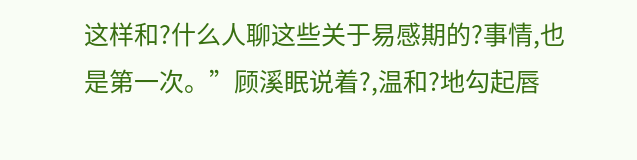这样和?什么人聊这些关于易感期的?事情,也是第一次。”顾溪眠说着?,温和?地勾起唇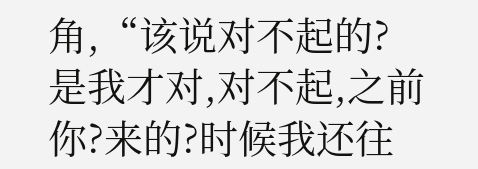角,“该说对不起的?是我才对,对不起,之前你?来的?时候我还往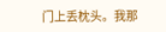门上丢枕头。我那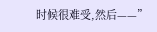时候很难受,然后——”